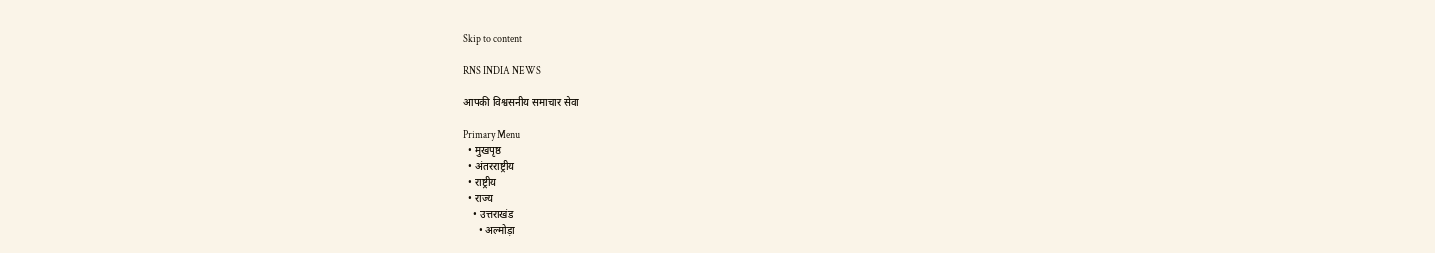Skip to content

RNS INDIA NEWS

आपकी विश्वसनीय समाचार सेवा

Primary Menu
  • मुखपृष्ठ
  • अंतरराष्ट्रीय
  • राष्ट्रीय
  • राज्य
    • उत्तराखंड
      • अल्मोड़ा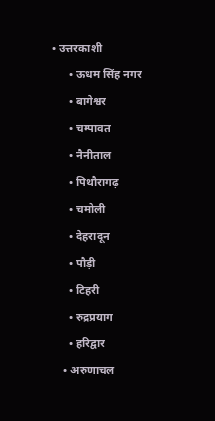• उत्तरकाशी
      • ऊधम सिंह नगर
      • बागेश्वर
      • चम्पावत
      • नैनीताल
      • पिथौरागढ़
      • चमोली
      • देहरादून
      • पौड़ी
      • टिहरी
      • रुद्रप्रयाग
      • हरिद्वार
    • अरुणाचल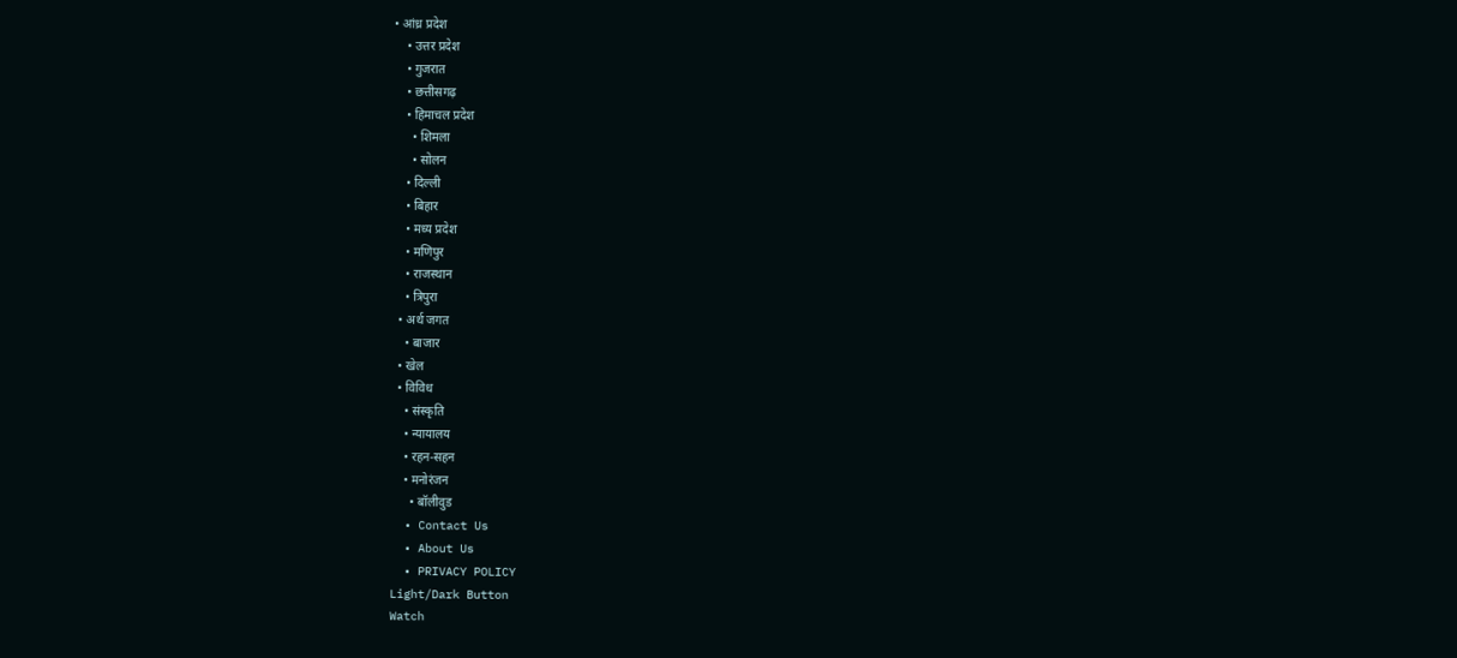• आंध्र प्रदेश
    • उत्तर प्रदेश
    • गुजरात
    • छत्तीसगढ़
    • हिमाचल प्रदेश
      • शिमला
      • सोलन
    • दिल्ली
    • बिहार
    • मध्य प्रदेश
    • मणिपुर
    • राजस्थान
    • त्रिपुरा
  • अर्थ जगत
    • बाजार
  • खेल
  • विविध
    • संस्कृति
    • न्यायालय
    • रहन-सहन
    • मनोरंजन
      • बॉलीवुड
  • Contact Us
  • About Us
  • PRIVACY POLICY
Light/Dark Button
Watch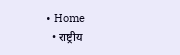• Home
  • राष्ट्रीय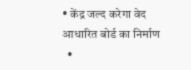• केंद्र जल्द करेगा वेद आधारित बोर्ड का निर्माण
  •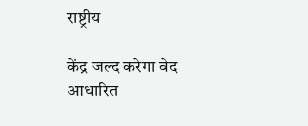राष्ट्रीय

केंद्र जल्द करेगा वेद आधारित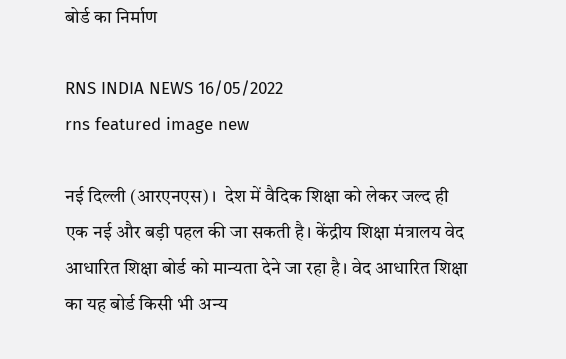बोर्ड का निर्माण

RNS INDIA NEWS 16/05/2022
rns featured image new

नई दिल्ली (आरएनएस)।  देश में वैदिक शिक्षा को लेकर जल्द ही एक नई और बड़ी पहल की जा सकती है। केंद्रीय शिक्षा मंत्रालय वेद आधारित शिक्षा बोर्ड को मान्यता देने जा रहा है। वेद आधारित शिक्षा का यह बोर्ड किसी भी अन्य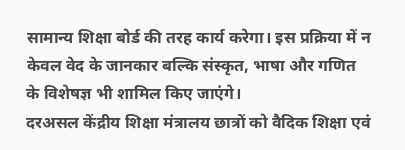सामान्य शिक्षा बोर्ड की तरह कार्य करेगा। इस प्रक्रिया में न केवल वेद के जानकार बल्कि संस्कृत, भाषा और गणित के विशेषज्ञ भी शामिल किए जाएंगे।
दरअसल केंद्रीय शिक्षा मंत्रालय छात्रों को वैदिक शिक्षा एवं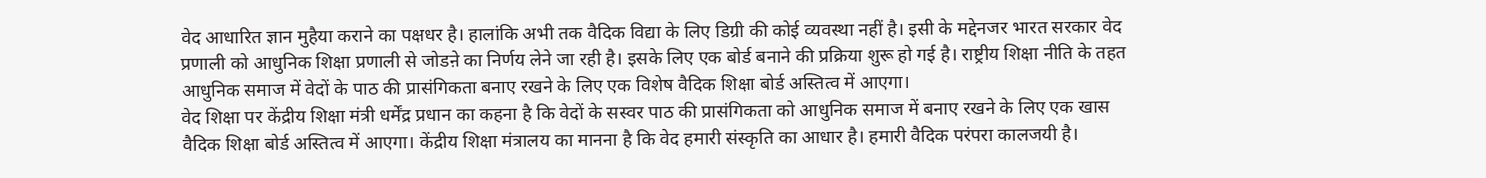वेद आधारित ज्ञान मुहैया कराने का पक्षधर है। हालांकि अभी तक वैदिक विद्या के लिए डिग्री की कोई व्यवस्था नहीं है। इसी के मद्देनजर भारत सरकार वेद प्रणाली को आधुनिक शिक्षा प्रणाली से जोडऩे का निर्णय लेने जा रही है। इसके लिए एक बोर्ड बनाने की प्रक्रिया शुरू हो गई है। राष्ट्रीय शिक्षा नीति के तहत आधुनिक समाज में वेदों के पाठ की प्रासंगिकता बनाए रखने के लिए एक विशेष वैदिक शिक्षा बोर्ड अस्तित्व में आएगा।
वेद शिक्षा पर केंद्रीय शिक्षा मंत्री धर्मेंद्र प्रधान का कहना है कि वेदों के सस्वर पाठ की प्रासंगिकता को आधुनिक समाज में बनाए रखने के लिए एक खास वैदिक शिक्षा बोर्ड अस्तित्व में आएगा। केंद्रीय शिक्षा मंत्रालय का मानना है कि वेद हमारी संस्कृति का आधार है। हमारी वैदिक परंपरा कालजयी है।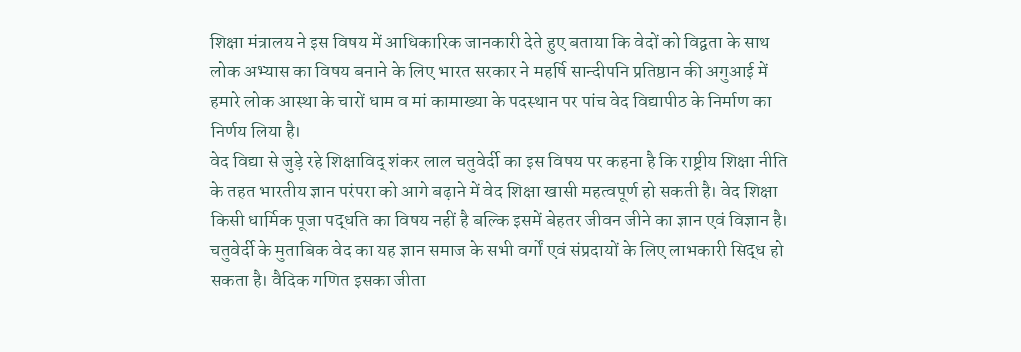शिक्षा मंत्रालय ने इस विषय में आधिकारिक जानकारी देते हुए बताया कि वेदों को विद्वता के साथ लोक अभ्यास का विषय बनाने के लिए भारत सरकार ने महर्षि सान्दीपनि प्रतिष्ठान की अगुआई में हमारे लोक आस्था के चारों धाम व मां कामाख्या के पदस्थान पर पांच वेद विद्यापीठ के निर्माण का निर्णय लिया है।
वेद विद्या से जुड़े रहे शिक्षाविद् शंकर लाल चतुवेर्दी का इस विषय पर कहना है कि राष्ट्रीय शिक्षा नीति के तहत भारतीय ज्ञान परंपरा को आगे बढ़ाने में वेद शिक्षा खासी महत्वपूर्ण हो सकती है। वेद शिक्षा किसी धार्मिक पूजा पद्धति का विषय नहीं है बल्कि इसमें बेहतर जीवन जीने का ज्ञान एवं विज्ञान है। चतुवेर्दी के मुताबिक वेद का यह ज्ञान समाज के सभी वर्गों एवं संप्रदायों के लिए लाभकारी सिद्ध हो सकता है। वैदिक गणित इसका जीता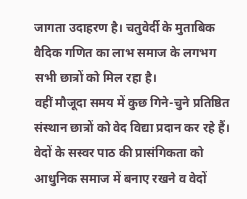जागता उदाहरण है। चतुवेर्दी के मुताबिक वैदिक गणित का लाभ समाज के लगभग सभी छात्रों को मिल रहा है।
वहीं मौजूदा समय में कुछ गिने-चुने प्रतिष्ठित संस्थान छात्रों को वेद विद्या प्रदान कर रहे हैं। वेदों के सस्वर पाठ की प्रासंगिकता को आधुनिक समाज में बनाए रखने व वेदों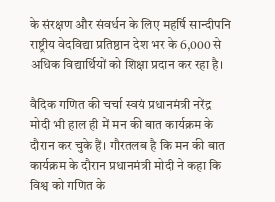के संरक्षण और संवर्धन के लिए महर्षि सान्दीपनि राष्ट्रीय वेदविद्या प्रतिष्ठान देश भर के 6,000 से अधिक विद्यार्थियों को शिक्षा प्रदान कर रहा है।

वैदिक गणित की चर्चा स्वयं प्रधानमंत्री नरेंद्र मोदी भी हाल ही में मन की बात कार्यक्रम के दौरान कर चुके हैं। गौरतलब है कि मन की बात कार्यक्रम के दौरान प्रधानमंत्री मोदी ने कहा कि विश्व को गणित के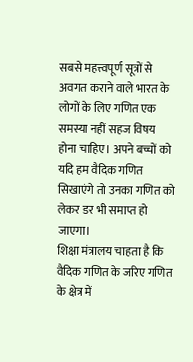सबसे महत्त्वपूर्ण सूत्रों से अवगत कराने वाले भारत के लोगों के लिए गणित एक समस्या नहीं सहज विषय होना चाहिए। अपने बच्चों को यदि हम वैदिक गणित सिखाएंगे तो उनका गणित को लेकर डर भी समाप्त हो जाएगा।
शिक्षा मंत्रालय चाहता है कि वैदिक गणित के जरिए गणित के क्षेत्र में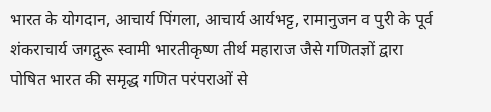भारत के योगदान, आचार्य पिंगला, आचार्य आर्यभट्ट, रामानुजन व पुरी के पूर्व शंकराचार्य जगद्गुरू स्वामी भारतीकृष्ण तीर्थ महाराज जैसे गणितज्ञों द्वारा पोषित भारत की समृद्ध गणित परंपराओं से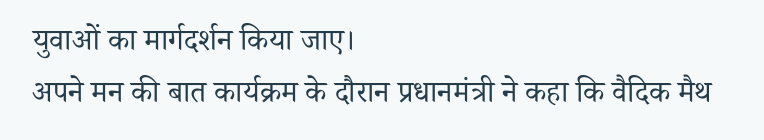युवाओं का मार्गदर्शन किया जाए।
अपने मन की बात कार्यक्रम के दौरान प्रधानमंत्री ने कहा कि वैदिक मैथ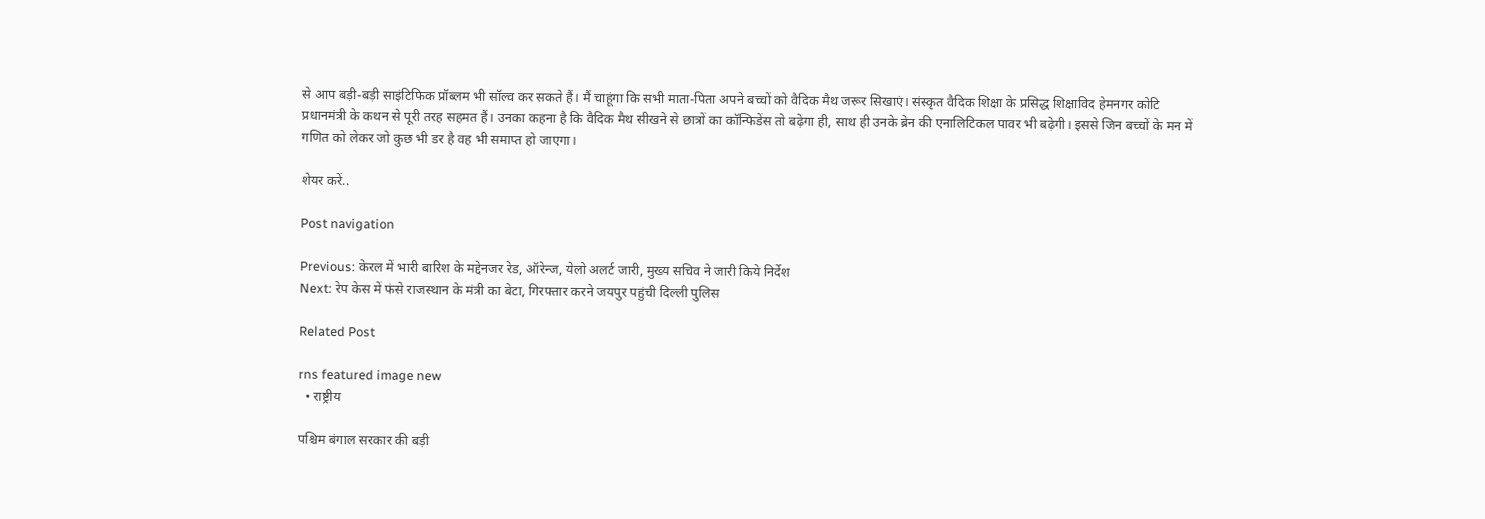से आप बड़ी-बड़ी साइंटिफिक प्रॉब्लम भी सॉल्व कर सकते हैं। मैं चाहूंगा कि सभी माता-पिता अपने बच्चों को वैदिक मैथ जरूर सिखाएं। संस्कृत वैदिक शिक्षा के प्रसिद्ध शिक्षाविद हेमनगर कोटि प्रधानमंत्री के कथन से पूरी तरह सहमत हैं। उनका कहना है कि वैदिक मैथ सीखने से छात्रों का कॉन्फिडेंस तो बढ़ेगा ही, साथ ही उनके ब्रेन की एनालिटिकल पावर भी बढ़ेगी। इससे जिन बच्चों के मन में गणित को लेकर जो कुछ भी डर है वह भी समाप्त हो जाएगा।

शेयर करें..

Post navigation

Previous: केरल में भारी बारिश के मद्देनजर रेड, ऑरेन्ज, येलो अलर्ट जारी, मुख्य सचिव ने जारी किये निर्देश
Next: रेप केस में फंसे राजस्थान के मंत्री का बेटा, गिरफ्तार करने जयपुर पहुंची दिल्ली पुलिस

Related Post

rns featured image new
  • राष्ट्रीय

पश्चिम बंगाल सरकार की बड़ी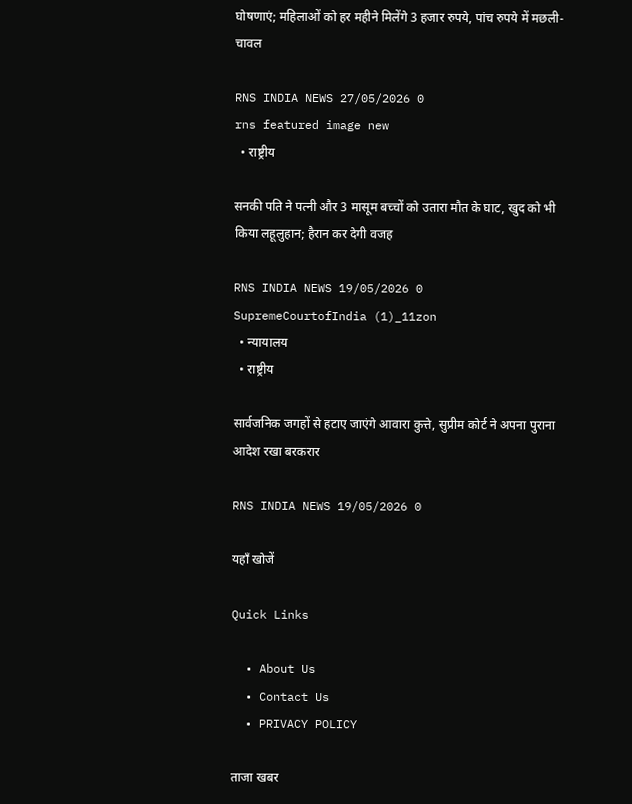घोषणाएं; महिलाओं को हर महीने मिलेंगे 3 हजार रुपये, पांच रुपये में मछली-चावल

RNS INDIA NEWS 27/05/2026 0
rns featured image new
  • राष्ट्रीय

सनकी पति ने पत्नी और 3 मासूम बच्चों को उतारा मौत के घाट, खुद को भी किया लहूलुहान; हैरान कर देगी वजह

RNS INDIA NEWS 19/05/2026 0
SupremeCourtofIndia (1)_11zon
  • न्यायालय
  • राष्ट्रीय

सार्वजनिक जगहों से हटाए जाएंगे आवारा कुत्ते, सुप्रीम कोर्ट ने अपना पुराना आदेश रखा बरकरार

RNS INDIA NEWS 19/05/2026 0

यहाँ खोजें

Quick Links

  • About Us
  • Contact Us
  • PRIVACY POLICY

ताजा खबर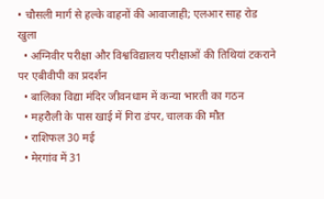• चौसली मार्ग से हल्के वाहनों की आवाजाही; एलआर साह रोड खुला
  • अग्निवीर परीक्षा और विश्वविद्यालय परीक्षाओं की तिथियां टकराने पर एबीवीपी का प्रदर्शन
  • बालिका विद्या मंदिर जीवनधाम में कन्या भारती का गठन
  • महरौली के पास खाई में गिरा डंपर, चालक की मौत
  • राशिफल 30 मई
  • मेरगांव में 31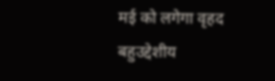मई को लगेगा वृहद बहुउद्देशीय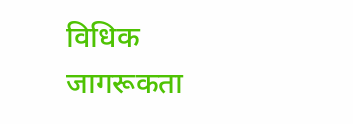विधिक जागरूकता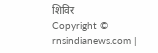शिविर
Copyright © rnsindianews.com |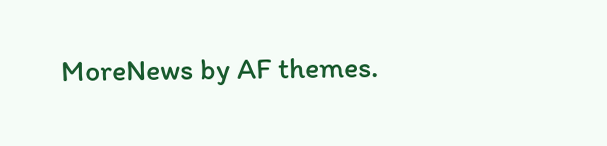MoreNews by AF themes.